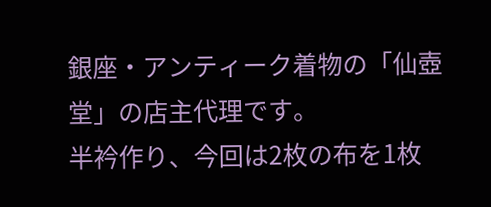銀座・アンティーク着物の「仙壺堂」の店主代理です。
半衿作り、今回は2枚の布を1枚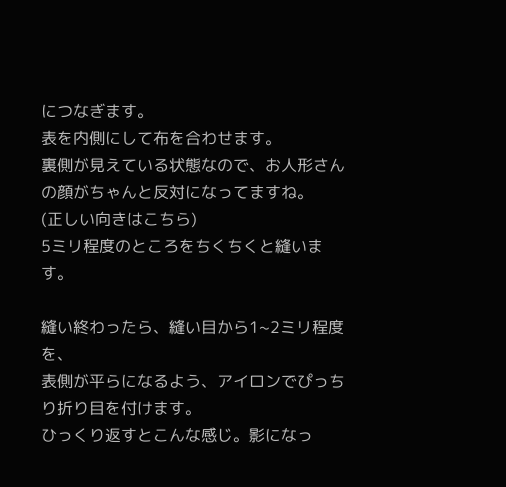につなぎます。
表を内側にして布を合わせます。
裏側が見えている状態なので、お人形さんの顔がちゃんと反対になってますね。
(正しい向きはこちら)
5ミリ程度のところをちくちくと縫います。

縫い終わったら、縫い目から1~2ミリ程度を、
表側が平らになるよう、アイロンでぴっちり折り目を付けます。
ひっくり返すとこんな感じ。影になっ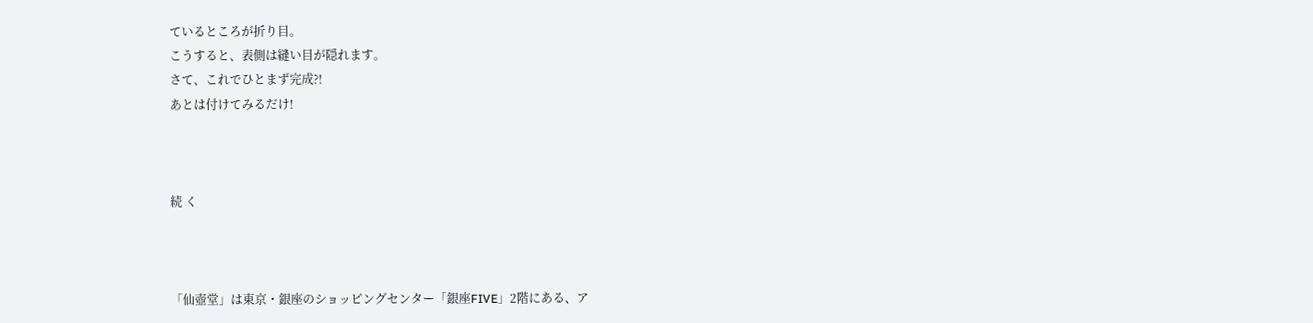ているところが折り目。
こうすると、表側は縫い目が隠れます。
さて、これでひとまず完成?!
あとは付けてみるだけ!



続 く



「仙壺堂」は東京・銀座のショッピングセンター「銀座FIVE」2階にある、ア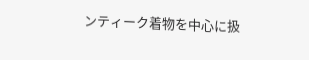ンティーク着物を中心に扱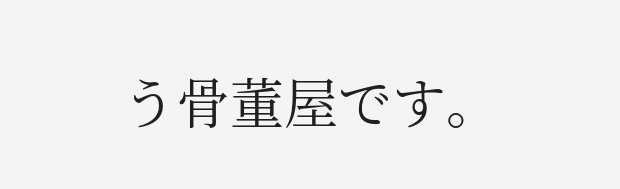う骨董屋です。